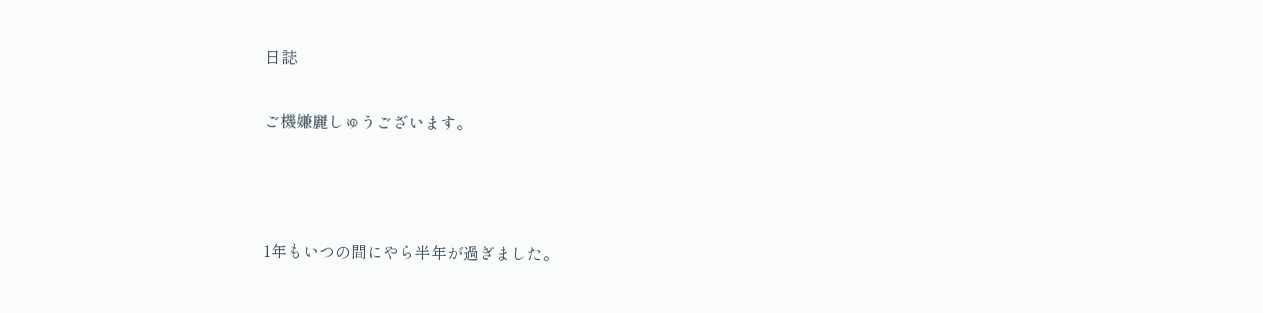日誌

ご機嫌麗しゅうございます。



1年もいつの間にやら半年が過ぎました。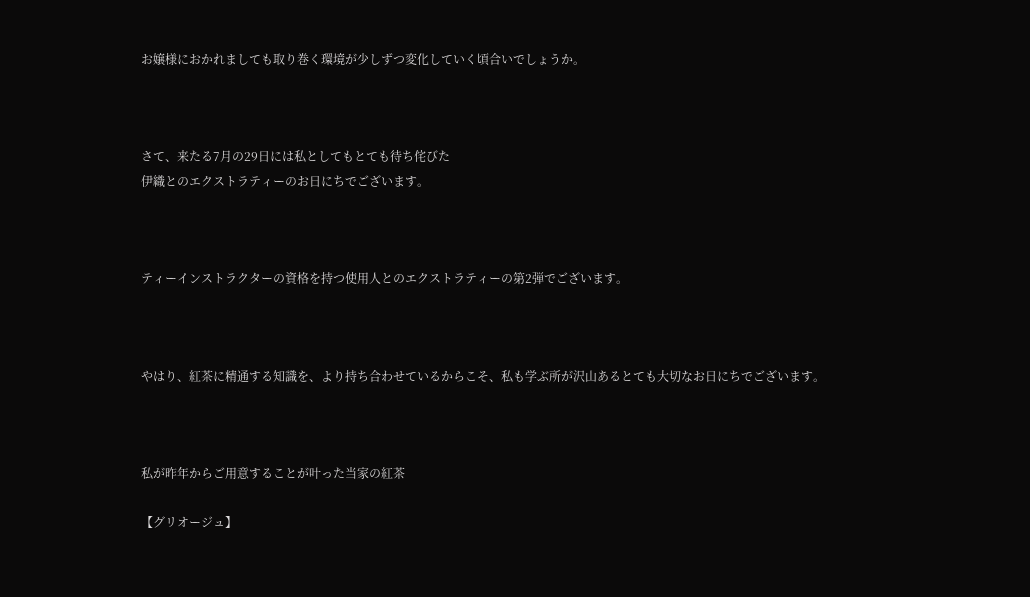お嬢様におかれましても取り巻く環境が少しずつ変化していく頃合いでしょうか。



さて、来たる7月の29日には私としてもとても待ち侘びた
伊織とのエクストラティーのお日にちでございます。



ティーインストラクターの資格を持つ使用人とのエクストラティーの第2弾でございます。



やはり、紅茶に精通する知識を、より持ち合わせているからこそ、私も学ぶ所が沢山あるとても大切なお日にちでございます。



私が昨年からご用意することが叶った当家の紅茶

【グリオージュ】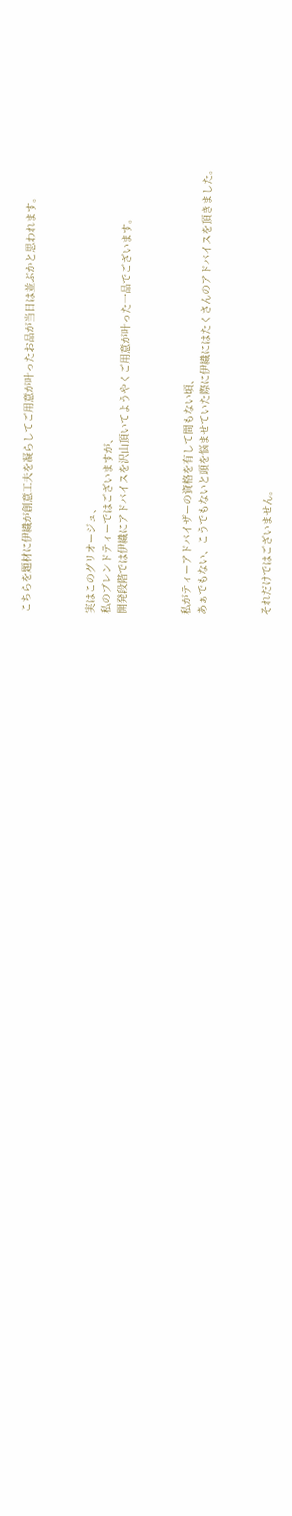こちらを題材に伊織が創意工夫を凝らしてご用意が叶ったお品が当日は並ぶかと思われます。



実はこのグリオージュ、
私のブレンドティーではございますが、
開発段階では伊織にアドバイスを沢山頂いてようやくご用意が叶った一品でございます。



私がティーアドバイザーの資格を有して間もない頃、
あぁでもない、こうでもないと頭を悩ませていた際に伊織にはたくさんのアドバイスを頂きました。



それだけではございません。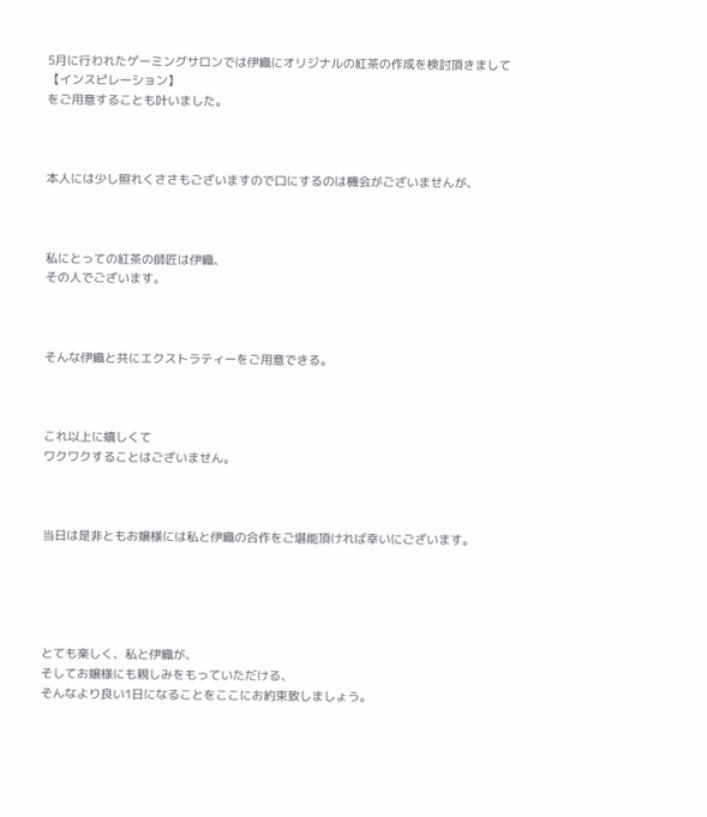5月に行われたゲーミングサロンでは伊織にオリジナルの紅茶の作成を検討頂きまして
【インスピレーション】
をご用意することも叶いました。



本人には少し照れくささもございますので口にするのは機会がございませんが、



私にとっての紅茶の師匠は伊織、
その人でございます。



そんな伊織と共にエクストラティーをご用意できる。



これ以上に嬉しくて
ワクワクすることはございません。



当日は是非ともお嬢様には私と伊織の合作をご堪能頂ければ幸いにございます。





とても楽しく、私と伊織が、
そしてお嬢様にも親しみをもっていただける、
そんなより良い1日になることをここにお約束致しましょう。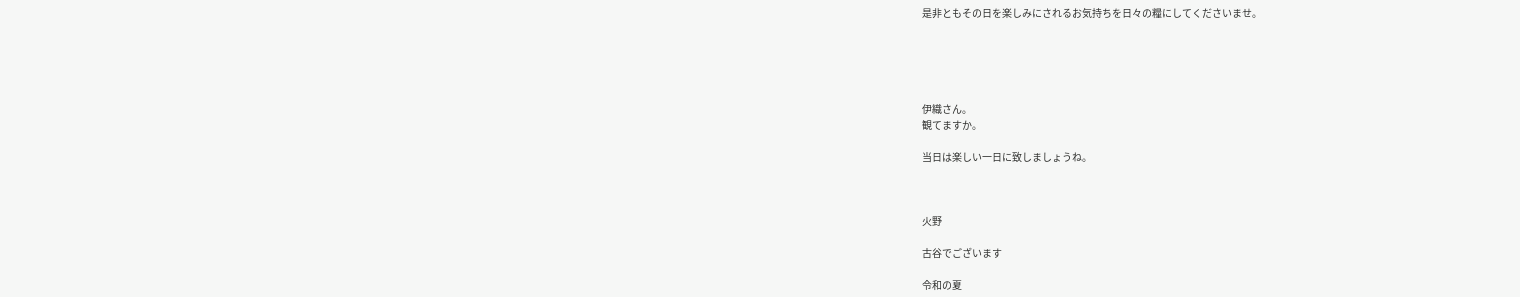是非ともその日を楽しみにされるお気持ちを日々の糧にしてくださいませ。





伊織さん。
観てますか。

当日は楽しい一日に致しましょうね。



火野

古谷でございます

令和の夏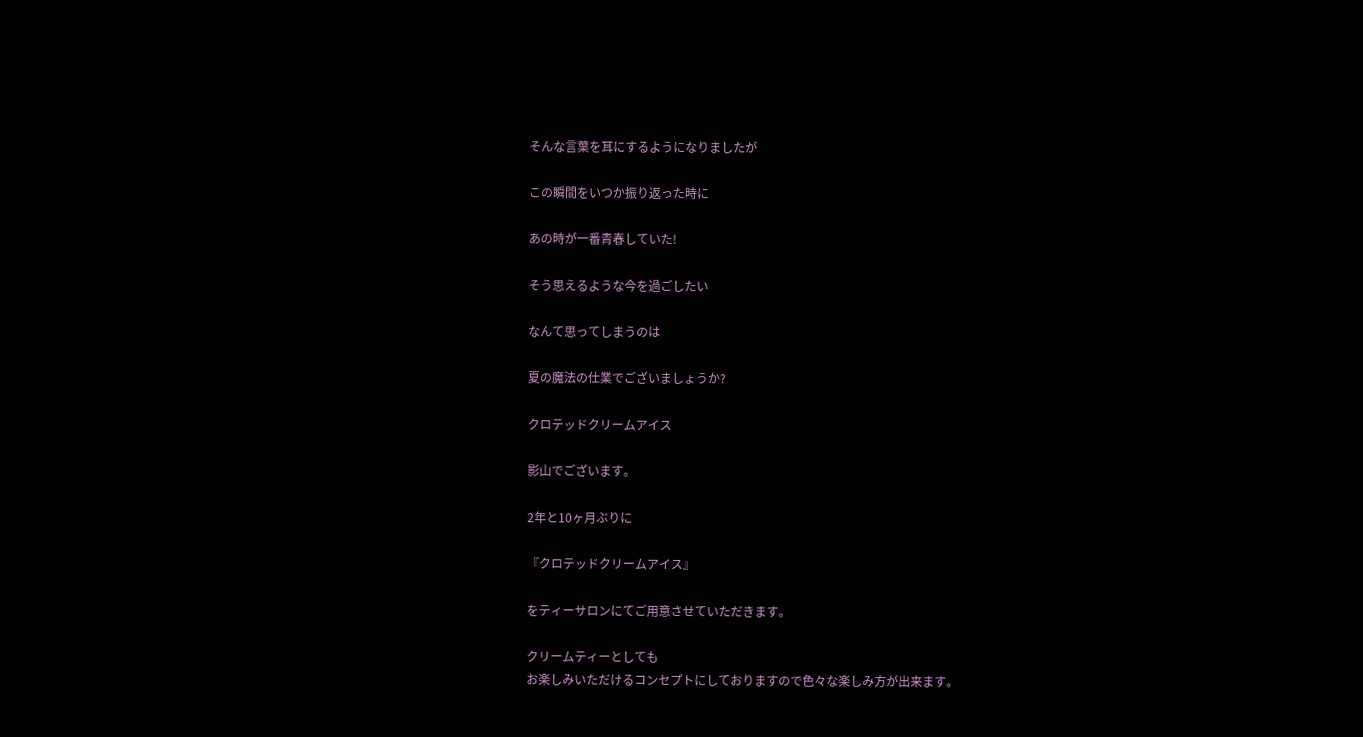そんな言葉を耳にするようになりましたが

この瞬間をいつか振り返った時に

あの時が一番青春していた!

そう思えるような今を過ごしたい

なんて思ってしまうのは

夏の魔法の仕業でございましょうか?

クロテッドクリームアイス

影山でございます。

2年と10ヶ月ぶりに

『クロテッドクリームアイス』

をティーサロンにてご用意させていただきます。

クリームティーとしても
お楽しみいただけるコンセプトにしておりますので色々な楽しみ方が出来ます。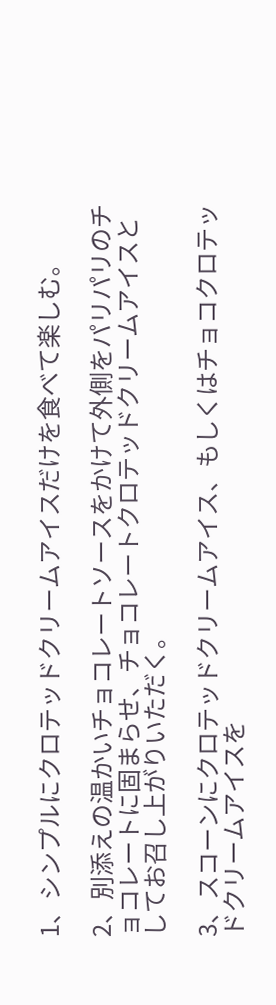1、シンプルにクロテッドクリームアイスだけを食べて楽しむ。

2、別添えの温かいチョコレートソースをかけて外側をパリパリのチョコレートに固まらせ、チョコレートクロテッドクリームアイスとしてお召し上がりいただく。

3、スコーンにクロテッドクリームアイス、もしくはチョコクロテッドクリームアイスを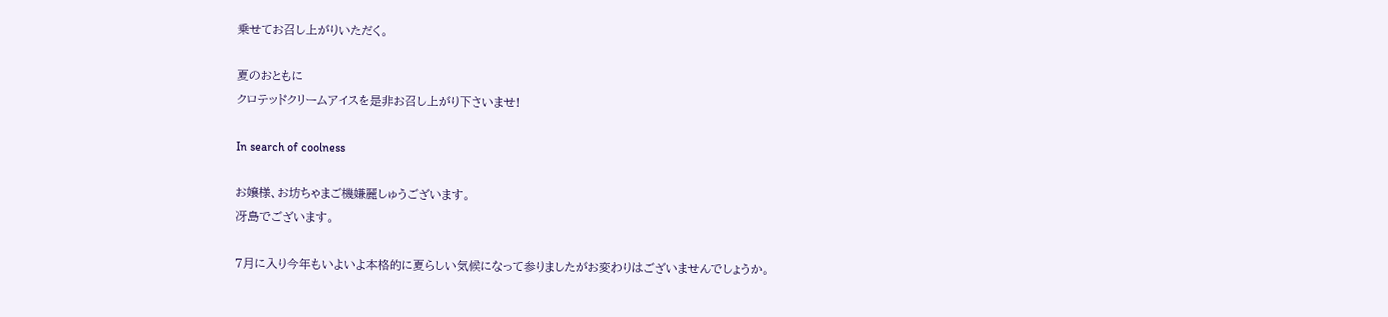乗せてお召し上がりいただく。

夏のおともに
クロテッドクリームアイスを是非お召し上がり下さいませ!

In search of coolness

お嬢様、お坊ちゃまご機嫌麗しゅうございます。
冴島でございます。

7月に入り今年もいよいよ本格的に夏らしい気候になって参りましたがお変わりはございませんでしょうか。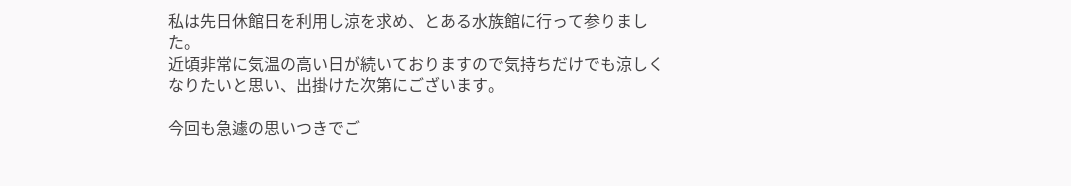私は先日休館日を利用し涼を求め、とある水族館に行って参りました。
近頃非常に気温の高い日が続いておりますので気持ちだけでも涼しくなりたいと思い、出掛けた次第にございます。

今回も急遽の思いつきでご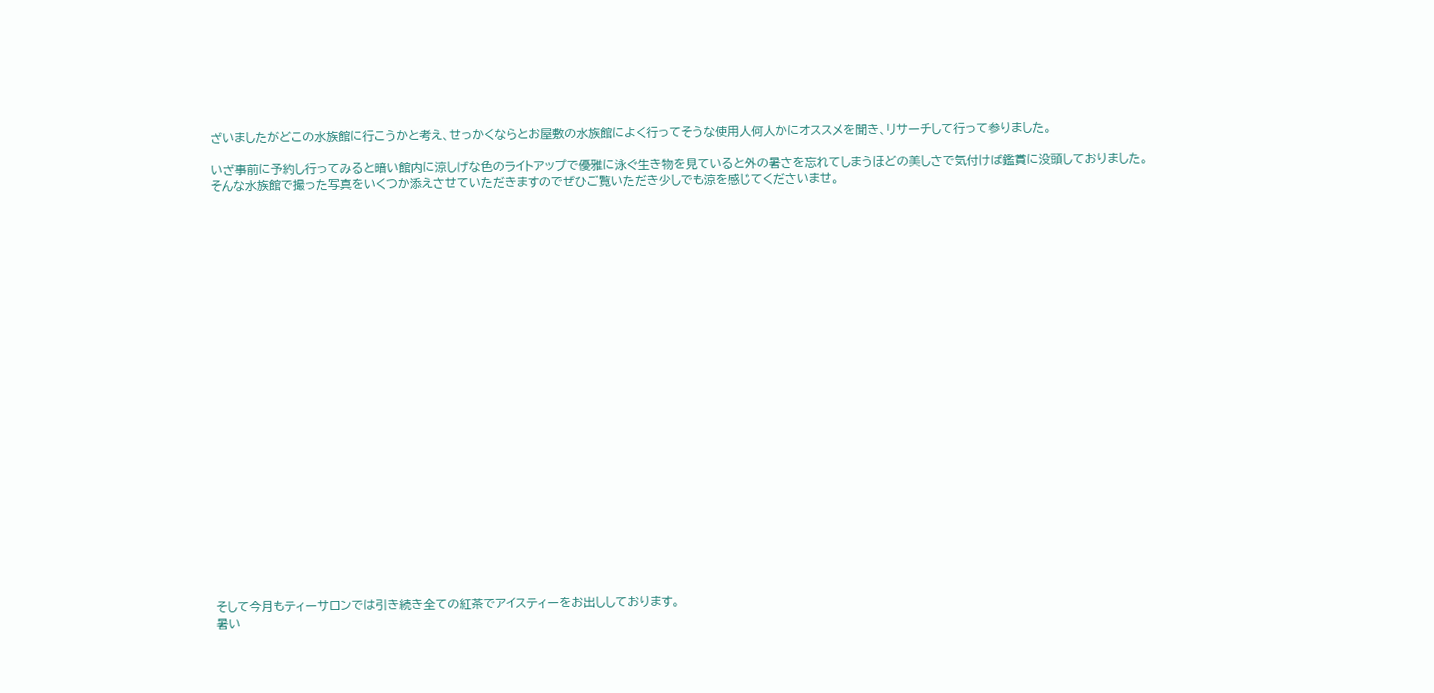ざいましたがどこの水族館に行こうかと考え、せっかくならとお屋敷の水族館によく行ってそうな使用人何人かにオススメを聞き、リサーチして行って参りました。

いざ事前に予約し行ってみると暗い館内に涼しげな色のライトアップで優雅に泳ぐ生き物を見ていると外の暑さを忘れてしまうほどの美しさで気付けば鑑賞に没頭しておりました。
そんな水族館で撮った写真をいくつか添えさせていただきますのでぜひご覧いただき少しでも涼を感じてくださいませ。

























そして今月もティーサロンでは引き続き全ての紅茶でアイスティーをお出ししております。
暑い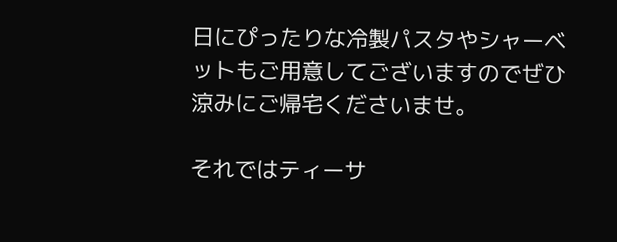日にぴったりな冷製パスタやシャーベットもご用意してございますのでぜひ涼みにご帰宅くださいませ。

それではティーサ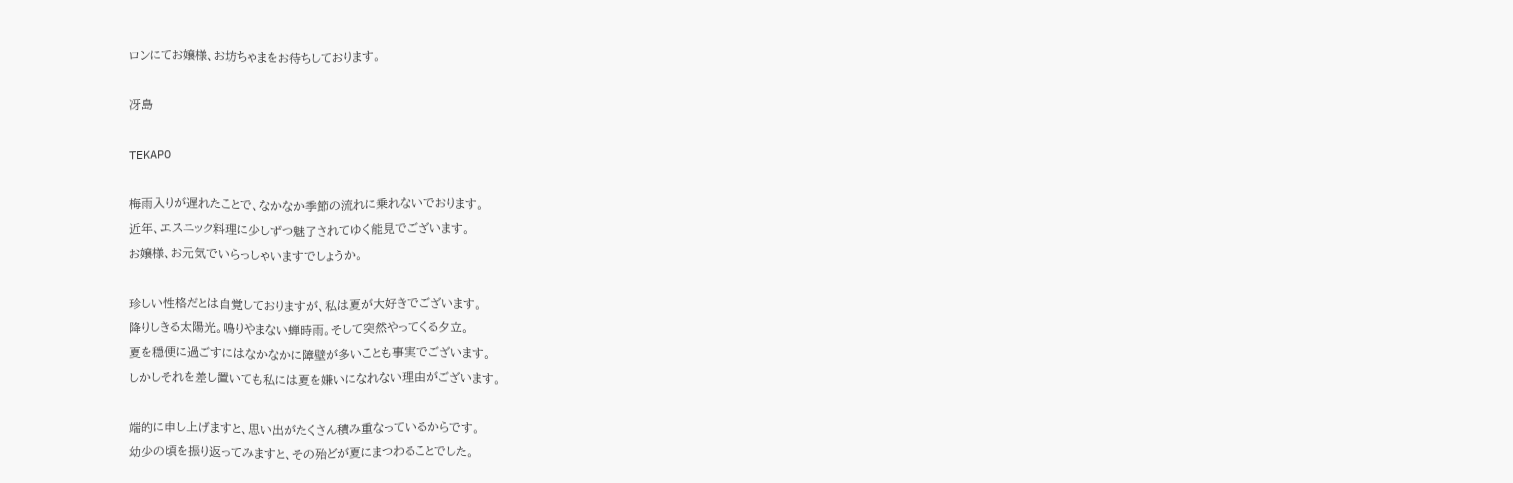ロンにてお嬢様、お坊ちゃまをお待ちしております。

冴島

TEKAPO

梅雨入りが遅れたことで、なかなか季節の流れに乗れないでおります。
近年、エスニック料理に少しずつ魅了されてゆく能見でございます。
お嬢様、お元気でいらっしゃいますでしょうか。

珍しい性格だとは自覚しておりますが、私は夏が大好きでございます。
降りしきる太陽光。鳴りやまない蝉時雨。そして突然やってくる夕立。
夏を穏便に過ごすにはなかなかに障壁が多いことも事実でございます。
しかしそれを差し置いても私には夏を嫌いになれない理由がございます。

端的に申し上げますと、思い出がたくさん積み重なっているからです。
幼少の頃を振り返ってみますと、その殆どが夏にまつわることでした。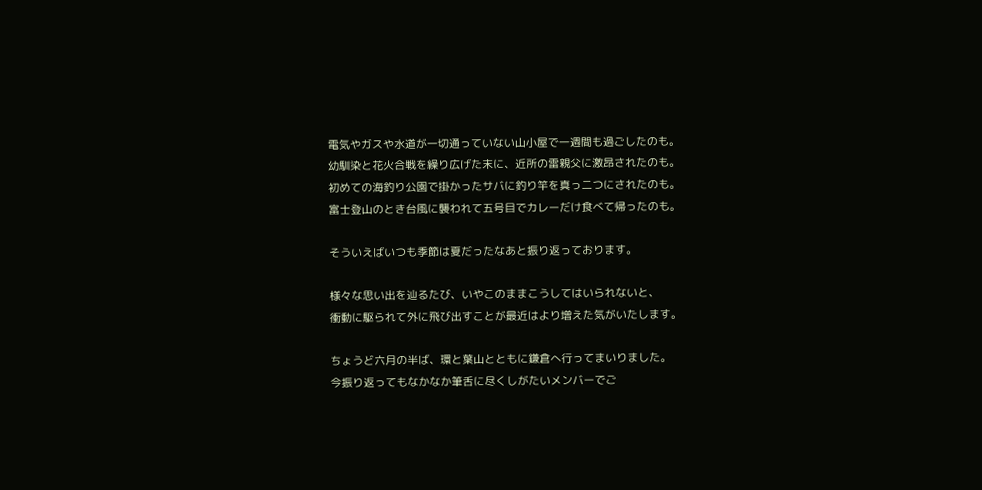電気やガスや水道が一切通っていない山小屋で一週間も過ごしたのも。
幼馴染と花火合戦を繰り広げた末に、近所の雷親父に激昂されたのも。
初めての海釣り公園で掛かったサバに釣り竿を真っ二つにされたのも。
富士登山のとき台風に襲われて五号目でカレーだけ食べて帰ったのも。

そういえばいつも季節は夏だったなあと振り返っております。

様々な思い出を辿るたび、いやこのままこうしてはいられないと、
衝動に駆られて外に飛び出すことが最近はより増えた気がいたします。

ちょうど六月の半ば、環と葉山とともに鎌倉へ行ってまいりました。
今振り返ってもなかなか筆舌に尽くしがたいメンバーでご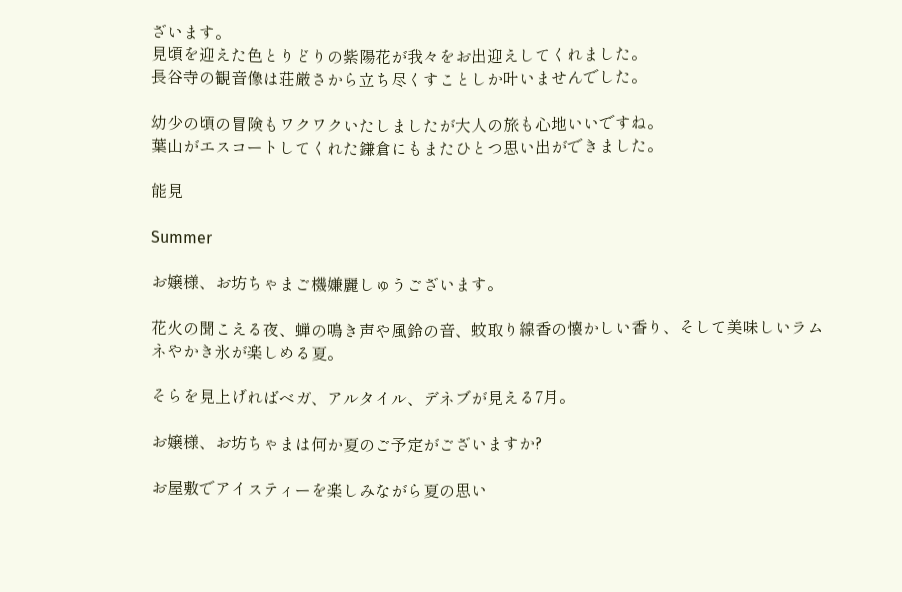ざいます。
見頃を迎えた色とりどりの紫陽花が我々をお出迎えしてくれました。
長谷寺の観音像は荘厳さから立ち尽くすことしか叶いませんでした。

幼少の頃の冒険もワクワクいたしましたが大人の旅も心地いいですね。
葉山がエスコートしてくれた鎌倉にもまたひとつ思い出ができました。

能見

Summer

お嬢様、お坊ちゃまご機嫌麗しゅうございます。

花火の聞こえる夜、蝉の鳴き声や風鈴の音、蚊取り線香の懐かしい香り、そして美味しいラムネやかき氷が楽しめる夏。

そらを見上げればベガ、アルタイル、デネブが見える7月。

お嬢様、お坊ちゃまは何か夏のご予定がございますか?

お屋敷でアイスティーを楽しみながら夏の思い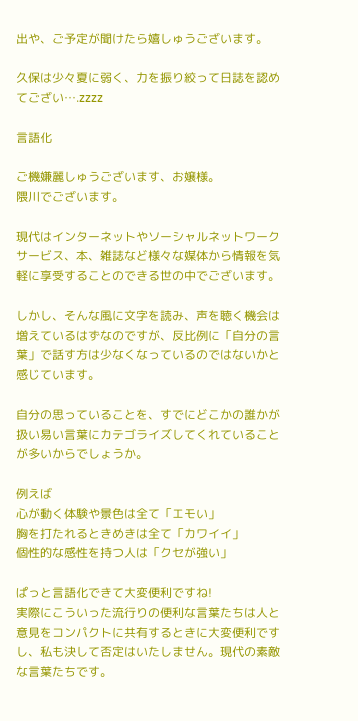出や、ご予定が聞けたら嬉しゅうございます。

久保は少々夏に弱く、力を振り絞って日誌を認めてござい….zzzz

言語化

ご機嫌麗しゅうございます、お嬢様。
隈川でございます。

現代はインターネットやソーシャルネットワークサービス、本、雑誌など様々な媒体から情報を気軽に享受することのできる世の中でございます。

しかし、そんな風に文字を読み、声を聴く機会は増えているはずなのですが、反比例に「自分の言葉」で話す方は少なくなっているのではないかと感じています。

自分の思っていることを、すでにどこかの誰かが扱い易い言葉にカテゴライズしてくれていることが多いからでしょうか。

例えば
心が動く体験や景色は全て「エモい」
胸を打たれるときめきは全て「カワイイ」
個性的な感性を持つ人は「クセが強い」

ぱっと言語化できて大変便利ですね!
実際にこういった流行りの便利な言葉たちは人と意見をコンパクトに共有するときに大変便利ですし、私も決して否定はいたしません。現代の素敵な言葉たちです。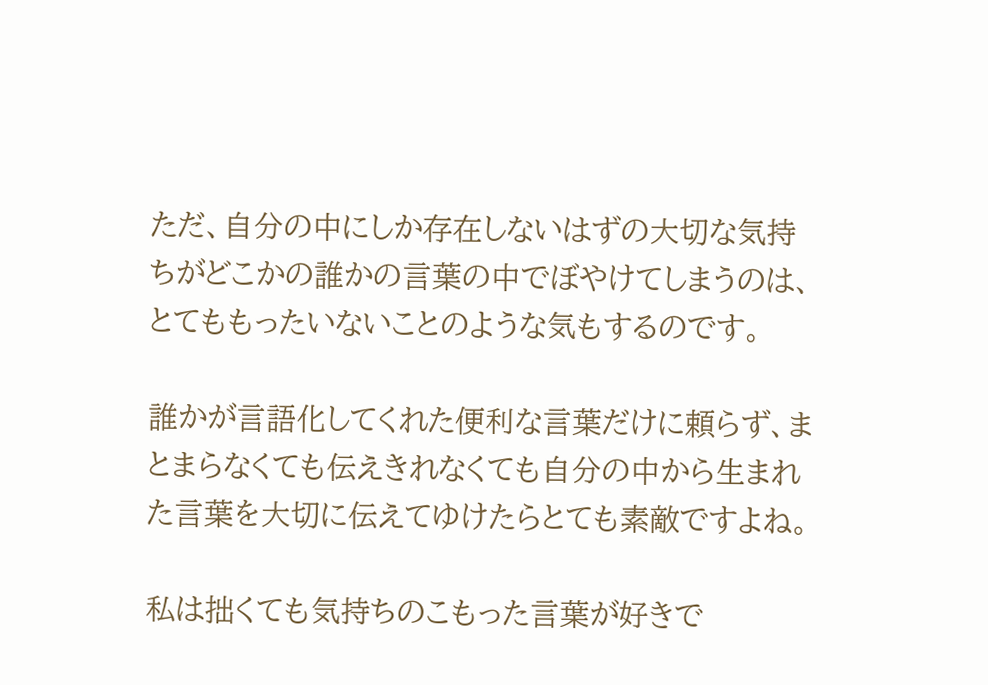ただ、自分の中にしか存在しないはずの大切な気持ちがどこかの誰かの言葉の中でぼやけてしまうのは、とてももったいないことのような気もするのです。

誰かが言語化してくれた便利な言葉だけに頼らず、まとまらなくても伝えきれなくても自分の中から生まれた言葉を大切に伝えてゆけたらとても素敵ですよね。

私は拙くても気持ちのこもった言葉が好きで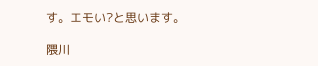す。エモい?と思います。

隈川